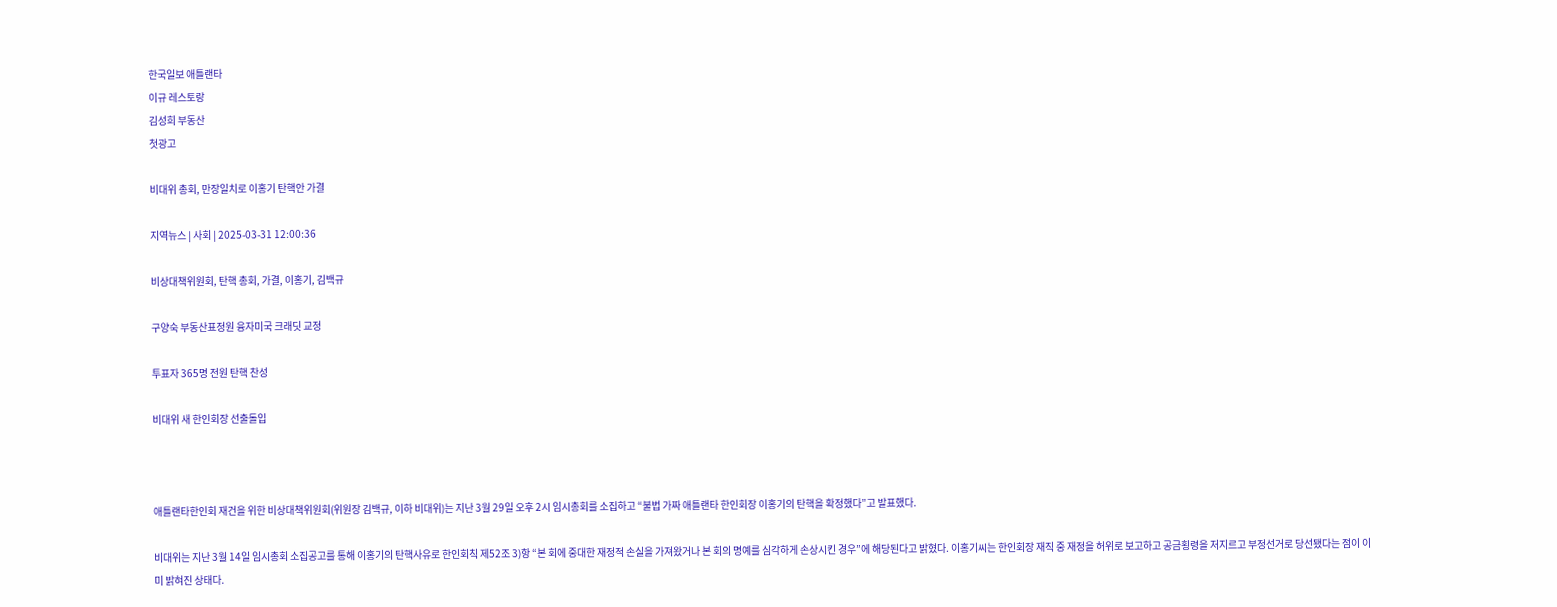한국일보 애틀랜타
이규 레스토랑
김성희 부동산
첫광고

비대위 총회, 만장일치로 이홍기 탄핵안 가결

지역뉴스 | 사회 | 2025-03-31 12:00:36

비상대책위원회, 탄핵 총회, 가결, 이홍기, 김백규

구양숙 부동산표정원 융자미국 크래딧 교정

투표자 365명 전원 탄핵 찬성

비대위 새 한인회장 선출돌입



애틀랜타한인회 재건을 위한 비상대책위원회(위원장 김백규, 이하 비대위)는 지난 3월 29일 오후 2시 임시총회를 소집하고 “불법 가짜 애틀랜타 한인회장 이홍기의 탄핵을 확정했다”고 발표했다.

비대위는 지난 3월 14일 임시총회 소집공고를 통해 이홍기의 탄핵사유로 한인회칙 제52조 3)항 “본 회에 중대한 재정적 손실을 가져왔거나 본 회의 명예를 심각하게 손상시킨 경우”에 해당된다고 밝혔다. 이홍기씨는 한인회장 재직 중 재정을 허위로 보고하고 공금횡령을 저지르고 부정선거로 당선됐다는 점이 이미 밝혀진 상태다.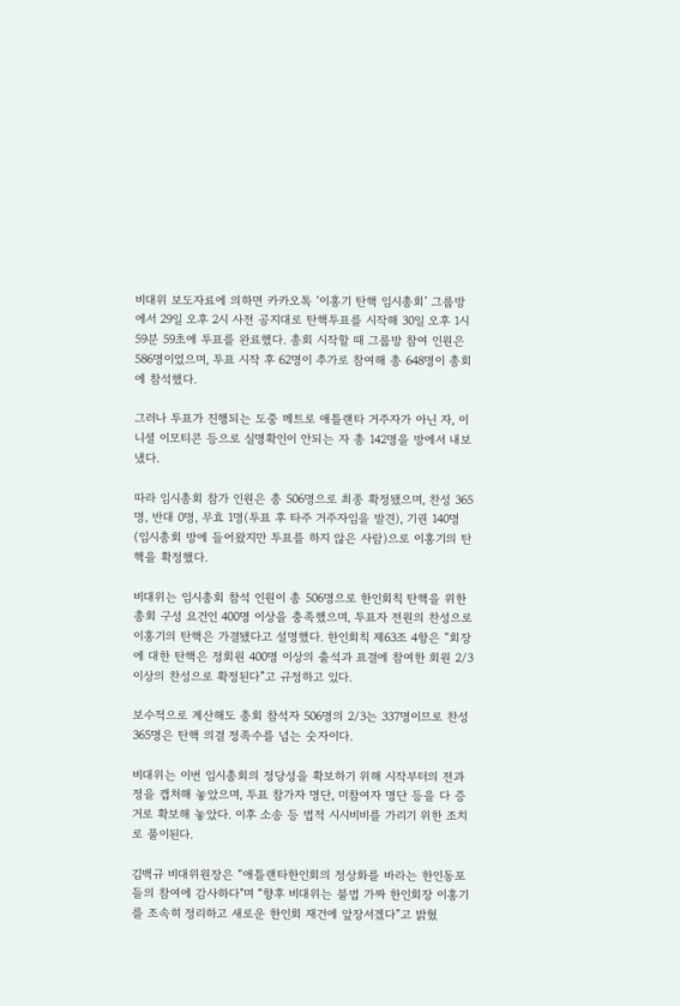비대위 보도자료에 의하면 카카오톡 ‘이홍기 탄핵 임시총회’ 그룹방에서 29일 오후 2시 사전 공지대로 탄핵투표를 시작해 30일 오후 1시 59분 59초에 투표를 완료했다. 총회 시작할 때 그룹방 참여 인원은 586명이었으며, 투표 시작 후 62명이 추가로 참여해 총 648명이 총회에 참석했다.

그러나 투표가 진행되는 도중 메트로 애틀랜타 거주자가 아닌 자, 이니셜 이모티콘 등으로 실명확인이 안되는 자 총 142명을 방에서 내보냈다.

따라 임시총회 참가 인원은 총 506명으로 최종 확정됐으며, 찬성 365명, 반대 0명, 무효 1명(투표 후 타주 거주자임을 발견), 기권 140명(임시총회 방에 들어왔지만 투표를 하지 않은 사람)으로 이홍기의 탄핵을 확정했다.

비대위는 임시총회 참석 인원이 총 506명으로 한인회칙 탄핵을 위한 총회 구성 요건인 400명 이상을 충족했으며, 투표자 전원의 찬성으로 이홍기의 탄핵은 가결됐다고 설명했다. 한인회칙 제63조 4항은 “회장에 대한 탄핵은 정회원 400명 이상의 출석과 표결에 참여한 회원 2/3 이상의 찬성으로 확정된다”고 규정하고 있다.

보수적으로 계산해도 총회 참석자 506명의 2/3는 337명이므로 찬성 365명은 탄핵 의결 정족수를 넘는 숫자이다.

비대위는 이번 임시총회의 정당성을 확보하기 위해 시작부터의 전과정을 캡처해 놓았으며, 투표 참가자 명단, 미참여자 명단 등을 다 증거로 확보해 놓았다. 이후 소송 등 법적 시시비비를 가리기 위한 조치로 풀이된다.

김백규 비대위원장은 “애틀랜타한인회의 정상화를 바라는 한인동포들의 참여에 감사하다"며 “향후 비대위는 불법 가짜 한인회장 이홍기를 조속히 정리하고 새로운 한인회 재건에 앞장서겠다”고 밝혔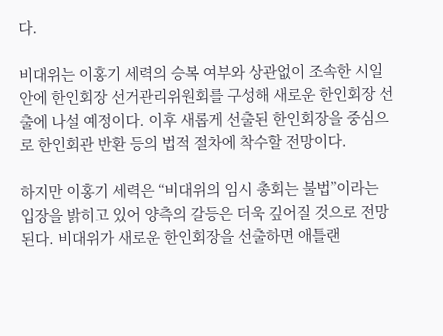다.

비대위는 이홍기 세력의 승복 여부와 상관없이 조속한 시일 안에 한인회장 선거관리위원회를 구성해 새로운 한인회장 선출에 나설 예정이다. 이후 새롭게 선출된 한인회장을 중심으로 한인회관 반환 등의 법적 절차에 착수할 전망이다.

하지만 이홍기 세력은 “비대위의 임시 총회는 불법”이라는 입장을 밝히고 있어 양측의 갈등은 더욱 깊어질 것으로 전망된다. 비대위가 새로운 한인회장을 선출하면 애틀랜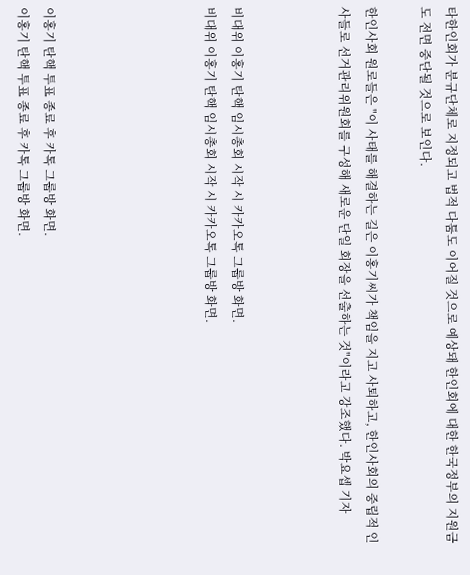타한인회가 분규단체로 지정되고 법적 다툼도 이어질 것으로 예상돼 한인회에 대한 한국정부의 지원금도 전면 중단될 것으로 보인다.

한인사회 원로들은 "이 사태를 해결하는 길은 이홍기씨가 책임을 지고 사퇴하고, 한인사회의 중립적 인사들로 선거관리위원회를 구성해 새로운 단일 회장을 선출하는 것"이라고 강조했다. 박요셉 기자



비대위 이홍기 탄핵 임시총회 시작 시 카카오톡 그룹방 화면.
비대위 이홍기 탄핵 임시총회 시작 시 카카오톡 그룹방 화면.





이홍기 탄핵 투표 종료 후 카톡 그룹방 화면.
이홍기 탄핵 투표 종료 후 카톡 그룹방 화면.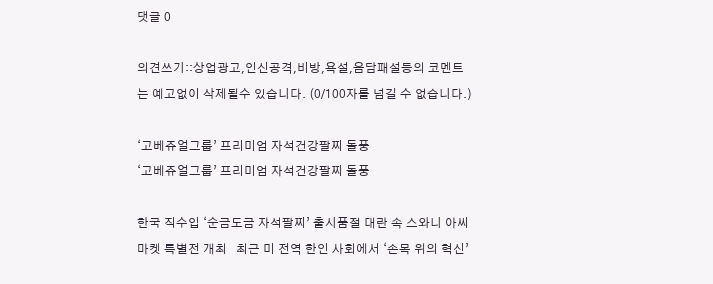댓글 0

의견쓰기::상업광고,인신공격,비방,욕설,음담패설등의 코멘트는 예고없이 삭제될수 있습니다. (0/100자를 넘길 수 없습니다.)

‘고베쥬얼그룹’ 프리미엄 자석건강팔찌 돌풍
‘고베쥬얼그룹’ 프리미엄 자석건강팔찌 돌풍

한국 직수입 ‘순금도금 자석팔찌’ 출시품절 대란 속 스와니 아씨마켓 특별전 개최   최근 미 전역 한인 사회에서 ‘손목 위의 혁신’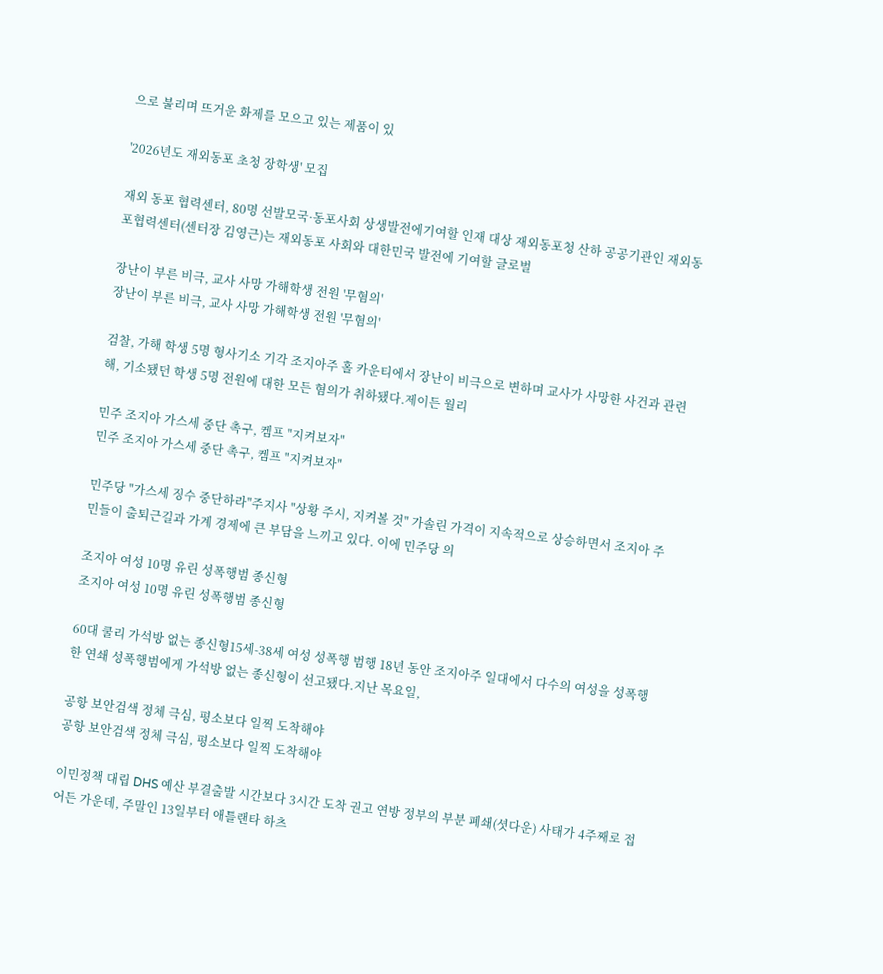으로 불리며 뜨거운 화제를 모으고 있는 제품이 있

'2026년도 재외동포 초청 장학생' 모집

재외 동포 협력센터, 80명 선발모국·동포사회 상생발전에기여할 인재 대상 재외동포청 산하 공공기관인 재외동포협력센터(센터장 김영근)는 재외동포 사회와 대한민국 발전에 기여할 글로벌

장난이 부른 비극, 교사 사망 가해학생 전원 '무혐의'
장난이 부른 비극, 교사 사망 가해학생 전원 '무혐의'

검찰, 가해 학생 5명 형사기소 기각 조지아주 홀 카운티에서 장난이 비극으로 변하며 교사가 사망한 사건과 관련해, 기소됐던 학생 5명 전원에 대한 모든 혐의가 취하됐다.제이든 월리

민주 조지아 가스세 중단 촉구, 켐프 "지켜보자"
민주 조지아 가스세 중단 촉구, 켐프 "지켜보자"

민주당 "가스세 징수 중단하라"주지사 "상황 주시, 지켜볼 것" 가솔린 가격이 지속적으로 상승하면서 조지아 주민들이 출퇴근길과 가계 경제에 큰 부담을 느끼고 있다. 이에 민주당 의

조지아 여성 10명 유린 성폭행범 종신형
조지아 여성 10명 유린 성폭행범 종신형

60대 쿨리 가석방 없는 종신형15세-38세 여성 성폭행 범행 18년 동안 조지아주 일대에서 다수의 여성을 성폭행한 연쇄 성폭행범에게 가석방 없는 종신형이 선고됐다.지난 목요일,

공항 보안검색 정체 극심, 평소보다 일찍 도착해야
공항 보안검색 정체 극심, 평소보다 일찍 도착해야

이민정책 대립 DHS 예산 부결출발 시간보다 3시간 도착 권고 연방 정부의 부분 폐쇄(셧다운) 사태가 4주째로 접어든 가운데, 주말인 13일부터 애틀랜타 하츠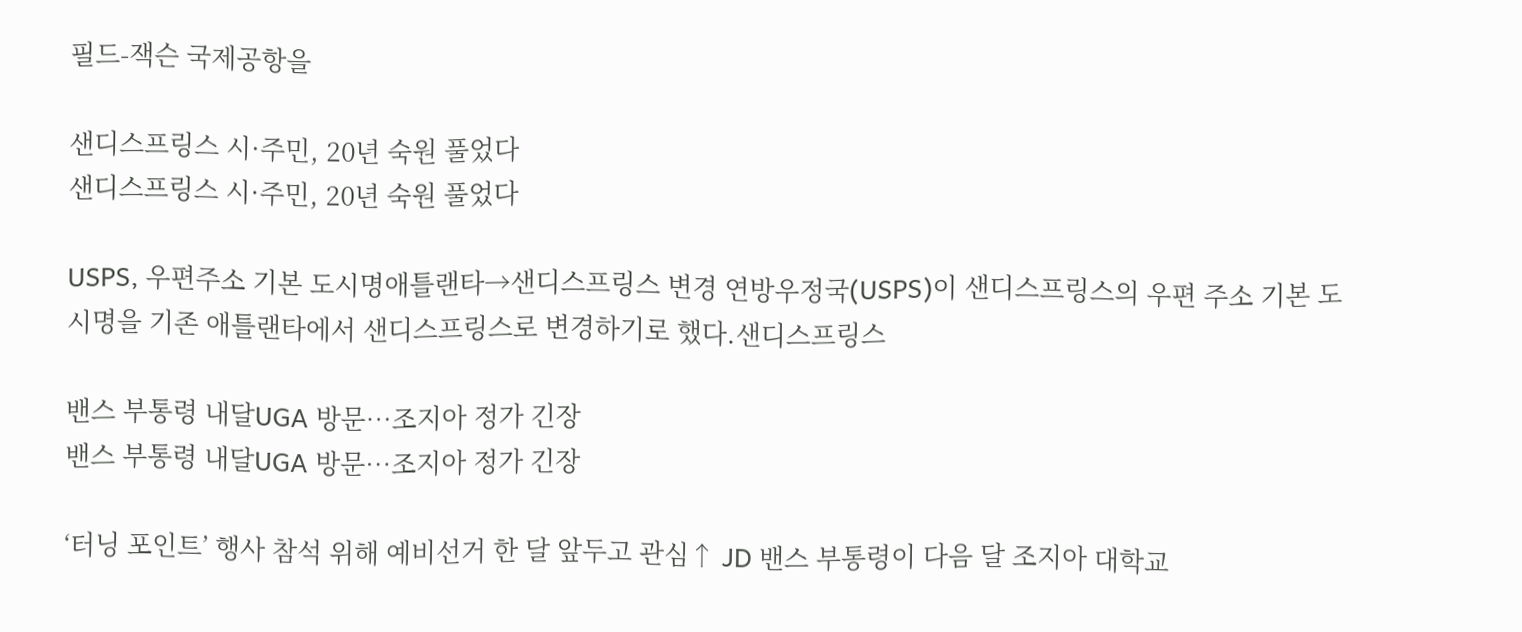필드-잭슨 국제공항을

샌디스프링스 시·주민, 20년 숙원 풀었다
샌디스프링스 시·주민, 20년 숙원 풀었다

USPS, 우편주소 기본 도시명애틀랜타→샌디스프링스 변경 연방우정국(USPS)이 샌디스프링스의 우편 주소 기본 도시명을 기존 애틀랜타에서 샌디스프링스로 변경하기로 했다.샌디스프링스

밴스 부통령 내달UGA 방문…조지아 정가 긴장
밴스 부통령 내달UGA 방문…조지아 정가 긴장

‘터닝 포인트’ 행사 참석 위해 예비선거 한 달 앞두고 관심↑ JD 밴스 부통령이 다음 달 조지아 대학교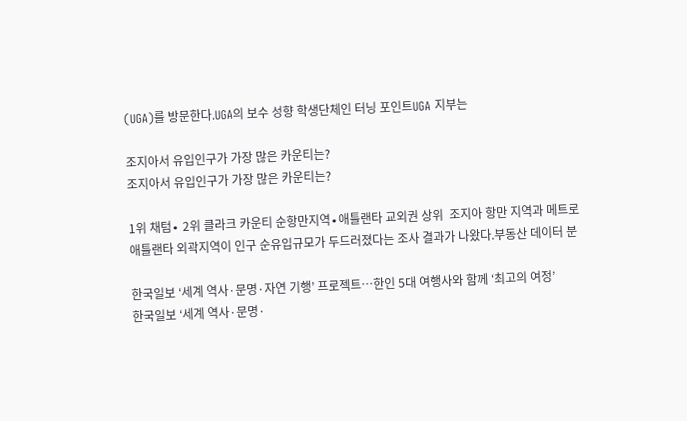(UGA)를 방문한다.UGA의 보수 성향 학생단체인 터닝 포인트UGA 지부는

조지아서 유입인구가 가장 많은 카운티는?
조지아서 유입인구가 가장 많은 카운티는?

1위 채텀∙ 2위 클라크 카운티 순항만지역∙애틀랜타 교외권 상위  조지아 항만 지역과 메트로 애틀랜타 외곽지역이 인구 순유입규모가 두드러졌다는 조사 결과가 나왔다.부동산 데이터 분

한국일보 ‘세계 역사·문명·자연 기행’ 프로젝트…한인 5대 여행사와 함께 ‘최고의 여정’
한국일보 ‘세계 역사·문명·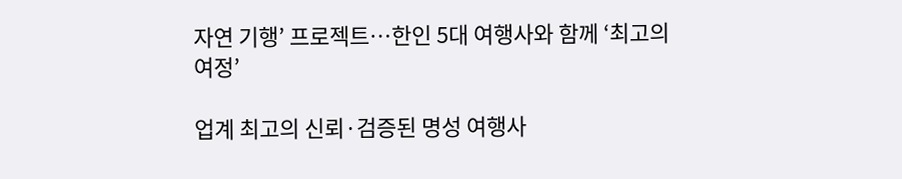자연 기행’ 프로젝트…한인 5대 여행사와 함께 ‘최고의 여정’

업계 최고의 신뢰·검증된 명성 여행사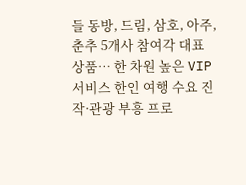들 동방, 드림, 삼호, 아주, 춘추 5개사 참여각 대표 상품… 한 차원 높은 VIP 서비스 한인 여행 수요 진작·관광 부흥 프로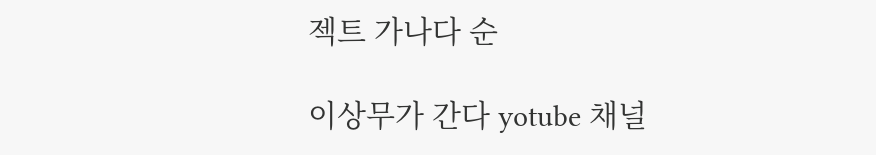젝트 가나다 순

이상무가 간다 yotube 채널